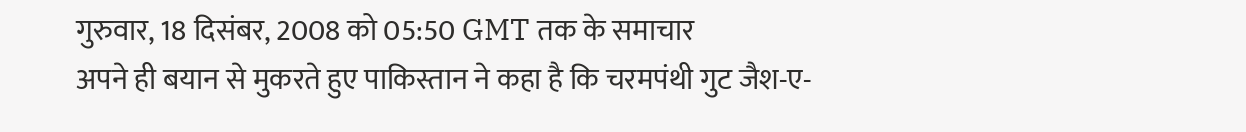गुरुवार, 18 दिसंबर, 2008 को 05:50 GMT तक के समाचार
अपने ही बयान से मुकरते हुए पाकिस्तान ने कहा है कि चरमपंथी गुट जैश-ए-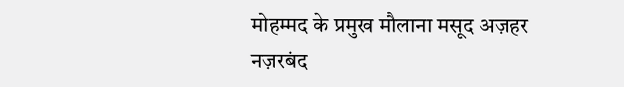मोहम्मद के प्रमुख मौलाना मसूद अज़हर नज़रबंद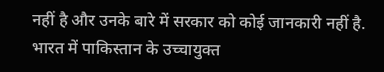नहीं है और उनके बारे में सरकार को कोई जानकारी नहीं है.
भारत में पाकिस्तान के उच्चायुक्त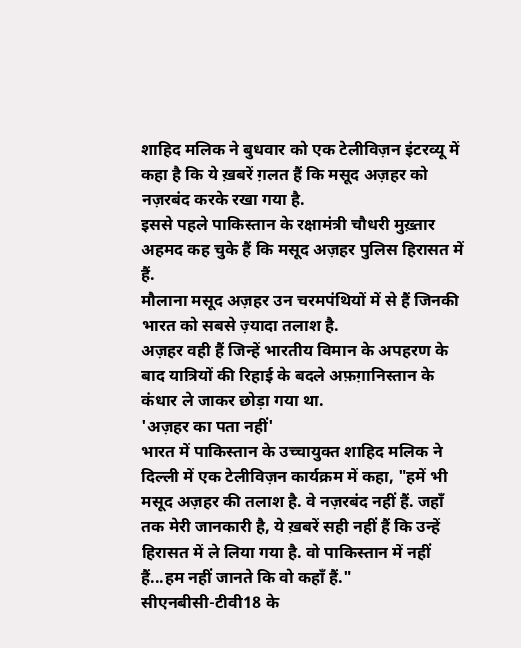शाहिद मलिक ने बुधवार को एक टेलीविज़न इंटरव्यू में कहा है कि ये ख़बरें ग़लत हैं कि मसूद अज़हर को नज़रबंद करके रखा गया है.
इससे पहले पाकिस्तान के रक्षामंत्री चौधरी मुख़्तार अहमद कह चुके हैं कि मसूद अज़हर पुलिस हिरासत में हैं.
मौलाना मसूद अज़हर उन चरमपंथियों में से हैं जिनकी भारत को सबसे ज़्यादा तलाश है.
अज़हर वही हैं जिन्हें भारतीय विमान के अपहरण के बाद यात्रियों की रिहाई के बदले अफ़ग़ानिस्तान के कंधार ले जाकर छोड़ा गया था.
'अज़हर का पता नहीं'
भारत में पाकिस्तान के उच्चायुक्त शाहिद मलिक ने दिल्ली में एक टेलीविज़न कार्यक्रम में कहा, "हमें भी मसूद अज़हर की तलाश है. वे नज़रबंद नहीं हैं. जहाँ तक मेरी जानकारी है, ये ख़बरें सही नहीं हैं कि उन्हें हिरासत में ले लिया गया है. वो पाकिस्तान में नहीं हैं...हम नहीं जानते कि वो कहाँ हैं."
सीएनबीसी-टीवी18 के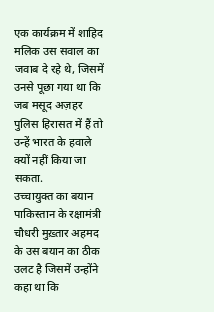एक कार्यक्रम में शाहिद मलिक उस सवाल का जवाब दे रहे थे, जिसमें उनसे पूछा गया था कि जब मसूद अज़हर पुलिस हिरासत में हैं तो उन्हें भारत के हवाले क्यों नहीं किया जा सकता.
उच्चायुक्त का बयान पाकिस्तान के रक्षामंत्री चौधरी मुख़्तार अहमद के उस बयान का ठीक उलट है जिसमें उन्होंने कहा था कि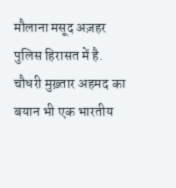मौलाना मसूद अज़हर पुलिस हिरासत में है.
चौधरी मुख़्तार अहमद का बयान भी एक भारतीय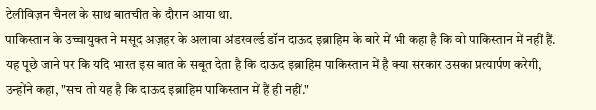टेलीविज़न चैनल के साथ बातचीत के दौरान आया था.
पाकिस्तान के उच्चायुक्त ने मसूद अज़हर के अलावा अंडरवर्ल्ड डॉन दाऊद इब्राहिम के बारे में भी कहा है कि वो पाकिस्तान में नहीं हैं.
यह पूछे जाने पर कि यदि भारत इस बात के सबूत देता है कि दाऊद इब्राहिम पाकिस्तान में है क्या सरकार उसका प्रत्यार्पण करेगी, उन्होंने कहा, "सच तो यह है कि दाऊद इब्राहिम पाकिस्तान में हैं ही नहीं."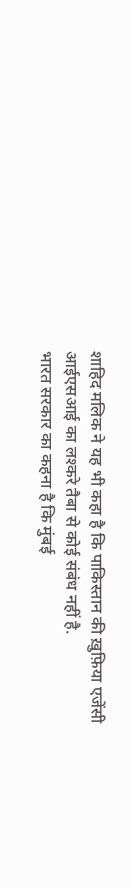शाहिद मलिक ने यह भी कहा है कि पाकिस्तान की ख़ुफ़िया एजेंसी आईएसआई का लश्करे तैबा से कोई संबंध नहीं है.
भारत सरकार का कहना है कि मुंबई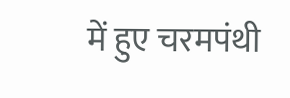में हुए चरमपंथी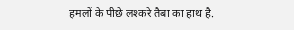हमलों के पीछे लश्करे तैबा का हाथ है.